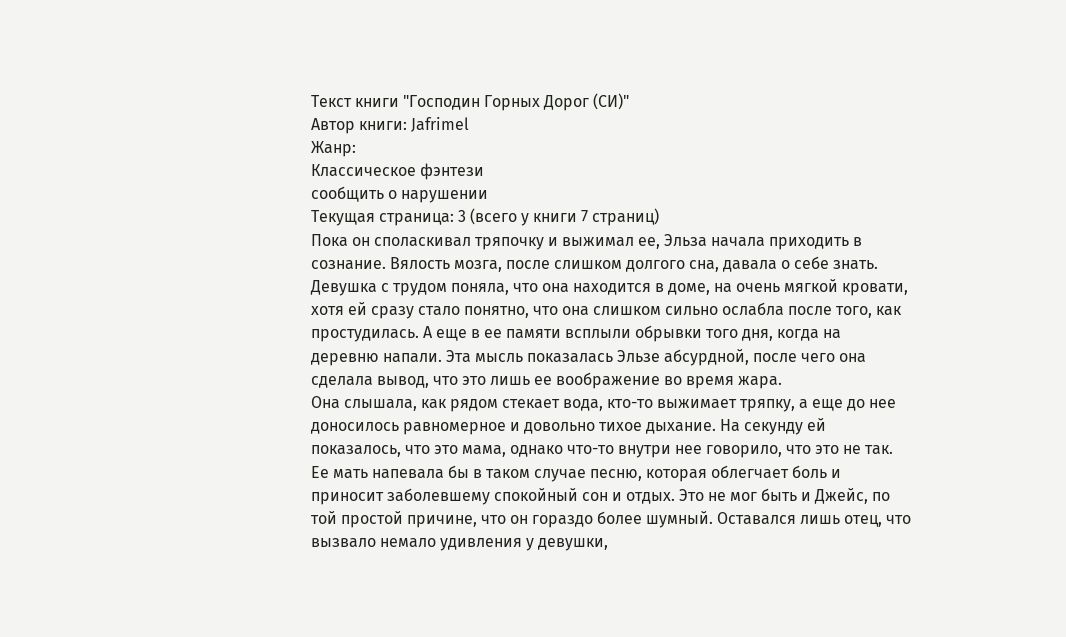Текст книги "Господин Горных Дорог (СИ)"
Автор книги: Jafrimel
Жанр:
Классическое фэнтези
сообщить о нарушении
Текущая страница: 3 (всего у книги 7 страниц)
Пока он споласкивал тряпочку и выжимал ее, Эльза начала приходить в сознание. Вялость мозга, после слишком долгого сна, давала о себе знать. Девушка с трудом поняла, что она находится в доме, на очень мягкой кровати, хотя ей сразу стало понятно, что она слишком сильно ослабла после того, как простудилась. А еще в ее памяти всплыли обрывки того дня, когда на деревню напали. Эта мысль показалась Эльзе абсурдной, после чего она сделала вывод, что это лишь ее воображение во время жара.
Она слышала, как рядом стекает вода, кто-то выжимает тряпку, а еще до нее доносилось равномерное и довольно тихое дыхание. На секунду ей показалось, что это мама, однако что-то внутри нее говорило, что это не так. Ее мать напевала бы в таком случае песню, которая облегчает боль и приносит заболевшему спокойный сон и отдых. Это не мог быть и Джейс, по той простой причине, что он гораздо более шумный. Оставался лишь отец, что вызвало немало удивления у девушки,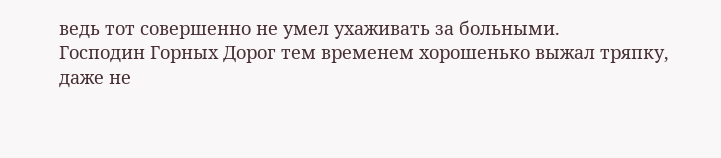ведь тот совершенно не умел ухаживать за больными.
Господин Горных Дорог тем временем хорошенько выжал тряпку, даже не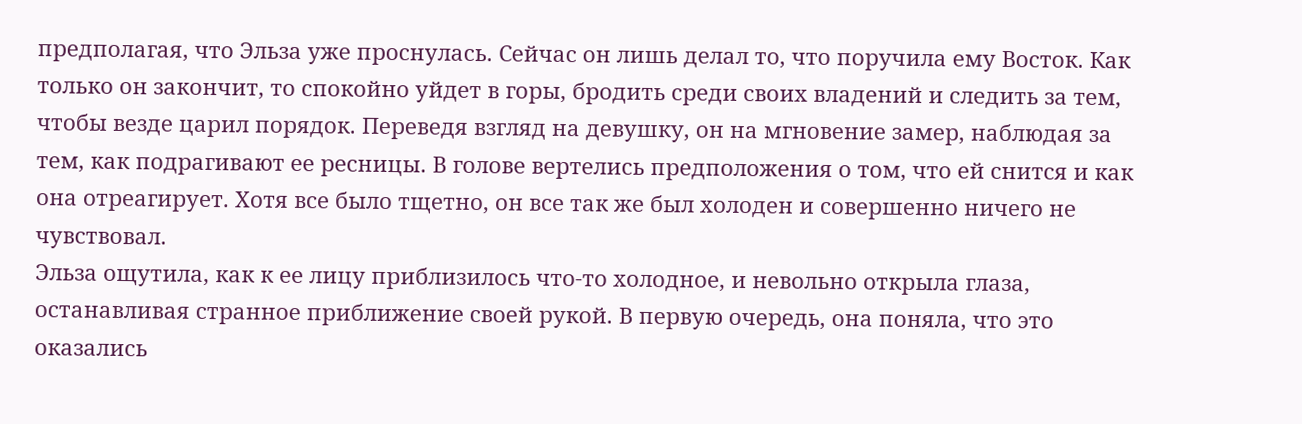предполагая, что Эльза уже проснулась. Сейчас он лишь делал то, что поручила ему Восток. Как только он закончит, то спокойно уйдет в горы, бродить среди своих владений и следить за тем, чтобы везде царил порядок. Переведя взгляд на девушку, он на мгновение замер, наблюдая за тем, как подрагивают ее ресницы. В голове вертелись предположения о том, что ей снится и как она отреагирует. Хотя все было тщетно, он все так же был холоден и совершенно ничего не чувствовал.
Эльза ощутила, как к ее лицу приблизилось что-то холодное, и невольно открыла глаза, останавливая странное приближение своей рукой. В первую очередь, она поняла, что это оказались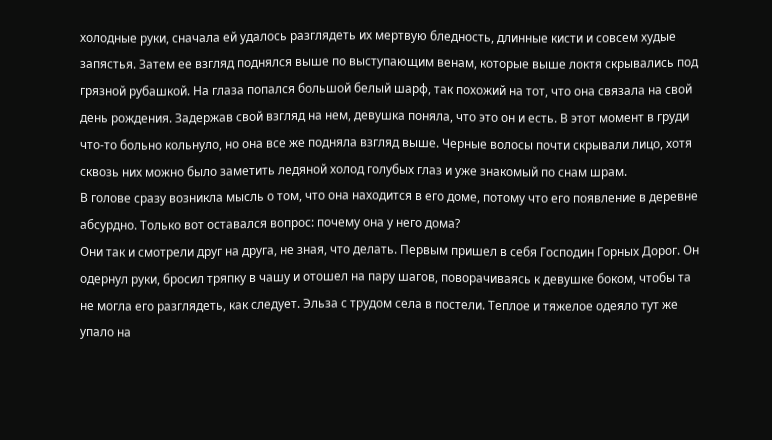холодные руки, сначала ей удалось разглядеть их мертвую бледность, длинные кисти и совсем худые запястья. Затем ее взгляд поднялся выше по выступающим венам, которые выше локтя скрывались под грязной рубашкой. На глаза попался большой белый шарф, так похожий на тот, что она связала на свой день рождения. Задержав свой взгляд на нем, девушка поняла, что это он и есть. В этот момент в груди что-то больно кольнуло, но она все же подняла взгляд выше. Черные волосы почти скрывали лицо, хотя сквозь них можно было заметить ледяной холод голубых глаз и уже знакомый по снам шрам.
В голове сразу возникла мысль о том, что она находится в его доме, потому что его появление в деревне абсурдно. Только вот оставался вопрос: почему она у него дома?
Они так и смотрели друг на друга, не зная, что делать. Первым пришел в себя Господин Горных Дорог. Он одернул руки, бросил тряпку в чашу и отошел на пару шагов, поворачиваясь к девушке боком, чтобы та не могла его разглядеть, как следует. Эльза с трудом села в постели. Теплое и тяжелое одеяло тут же упало на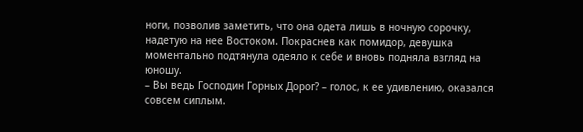ноги, позволив заметить, что она одета лишь в ночную сорочку, надетую на нее Востоком. Покраснев как помидор, девушка моментально подтянула одеяло к себе и вновь подняла взгляд на юношу.
– Вы ведь Господин Горных Дорог? – голос, к ее удивлению, оказался совсем сиплым.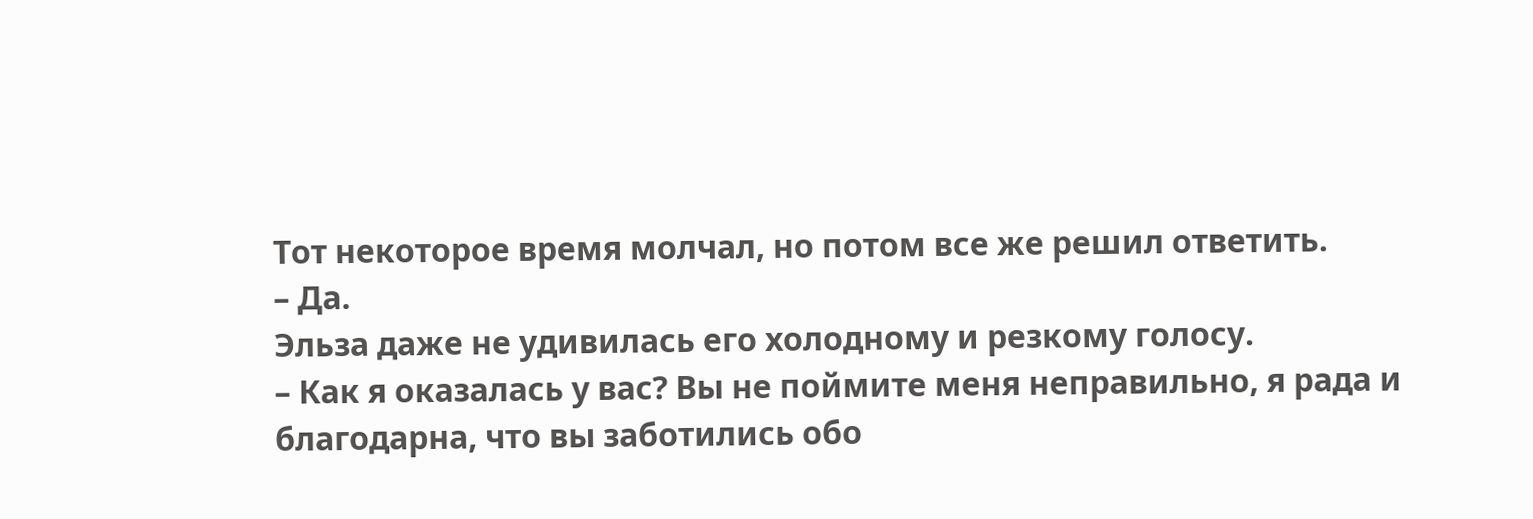Тот некоторое время молчал, но потом все же решил ответить.
– Да.
Эльза даже не удивилась его холодному и резкому голосу.
– Как я оказалась у вас? Вы не поймите меня неправильно, я рада и благодарна, что вы заботились обо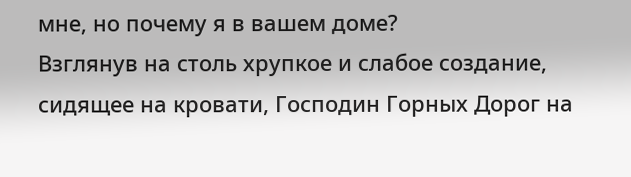мне, но почему я в вашем доме?
Взглянув на столь хрупкое и слабое создание, сидящее на кровати, Господин Горных Дорог на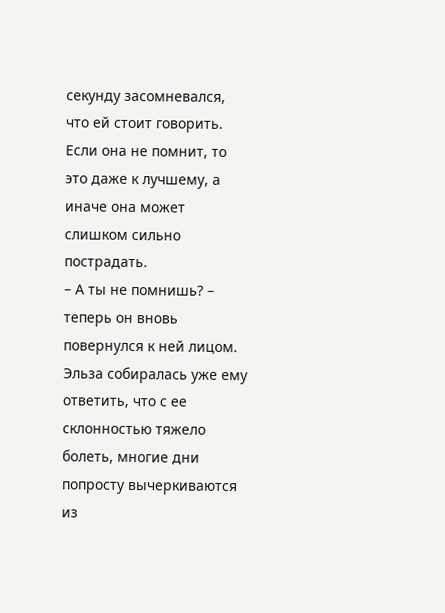секунду засомневался, что ей стоит говорить. Если она не помнит, то это даже к лучшему, а иначе она может слишком сильно пострадать.
– А ты не помнишь? – теперь он вновь повернулся к ней лицом.
Эльза собиралась уже ему ответить, что с ее склонностью тяжело болеть, многие дни попросту вычеркиваются из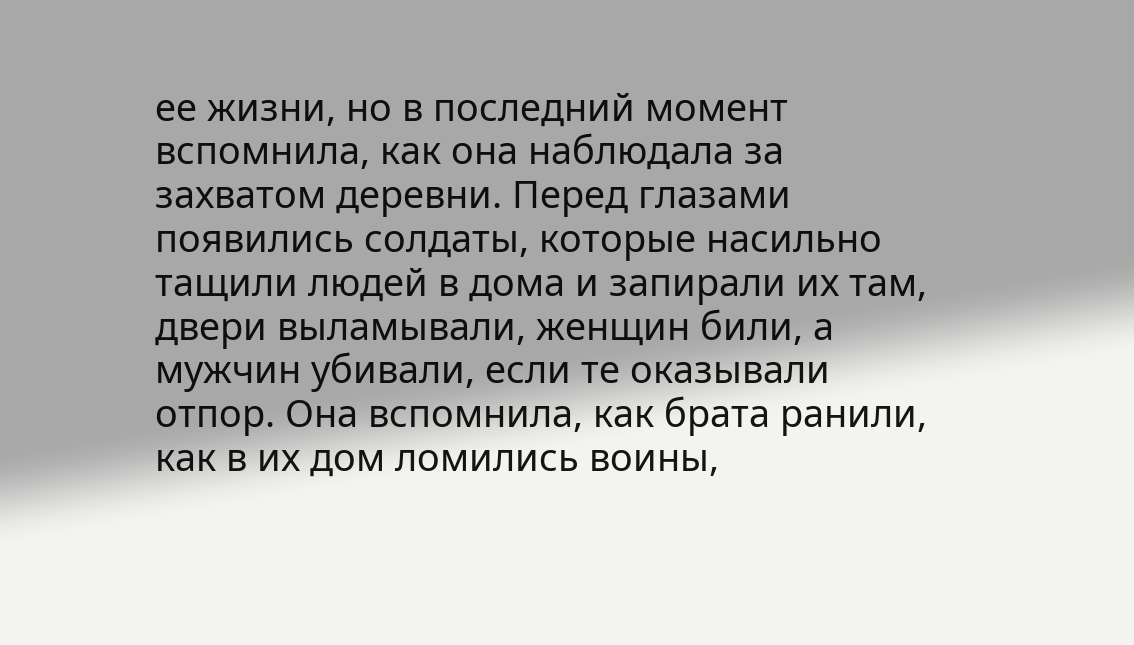ее жизни, но в последний момент вспомнила, как она наблюдала за захватом деревни. Перед глазами появились солдаты, которые насильно тащили людей в дома и запирали их там, двери выламывали, женщин били, а мужчин убивали, если те оказывали отпор. Она вспомнила, как брата ранили, как в их дом ломились воины,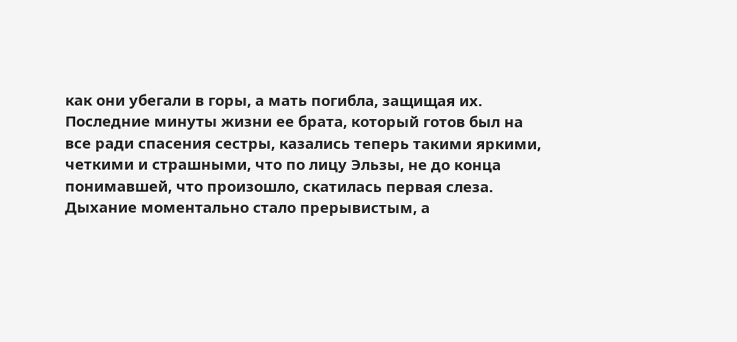как они убегали в горы, а мать погибла, защищая их. Последние минуты жизни ее брата, который готов был на все ради спасения сестры, казались теперь такими яркими, четкими и страшными, что по лицу Эльзы, не до конца понимавшей, что произошло, скатилась первая слеза. Дыхание моментально стало прерывистым, а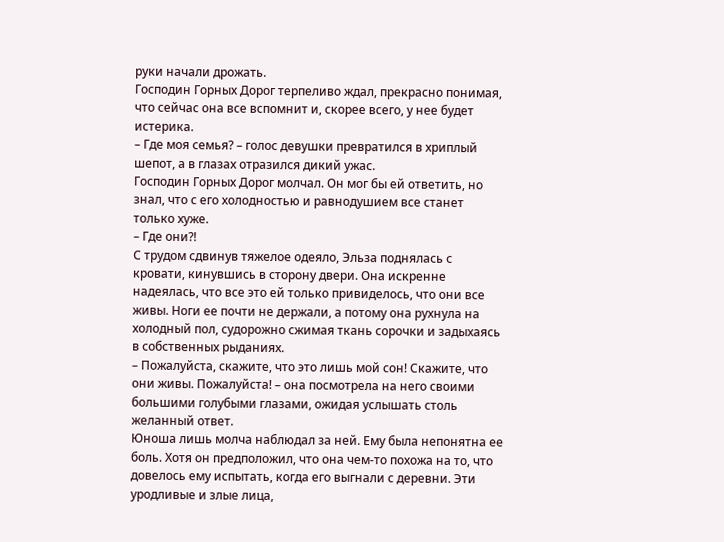руки начали дрожать.
Господин Горных Дорог терпеливо ждал, прекрасно понимая, что сейчас она все вспомнит и, скорее всего, у нее будет истерика.
– Где моя семья? – голос девушки превратился в хриплый шепот, а в глазах отразился дикий ужас.
Господин Горных Дорог молчал. Он мог бы ей ответить, но знал, что с его холодностью и равнодушием все станет только хуже.
– Где они?!
С трудом сдвинув тяжелое одеяло, Эльза поднялась с кровати, кинувшись в сторону двери. Она искренне надеялась, что все это ей только привиделось, что они все живы. Ноги ее почти не держали, а потому она рухнула на холодный пол, судорожно сжимая ткань сорочки и задыхаясь в собственных рыданиях.
– Пожалуйста, скажите, что это лишь мой сон! Скажите, что они живы. Пожалуйста! – она посмотрела на него своими большими голубыми глазами, ожидая услышать столь желанный ответ.
Юноша лишь молча наблюдал за ней. Ему была непонятна ее боль. Хотя он предположил, что она чем-то похожа на то, что довелось ему испытать, когда его выгнали с деревни. Эти уродливые и злые лица,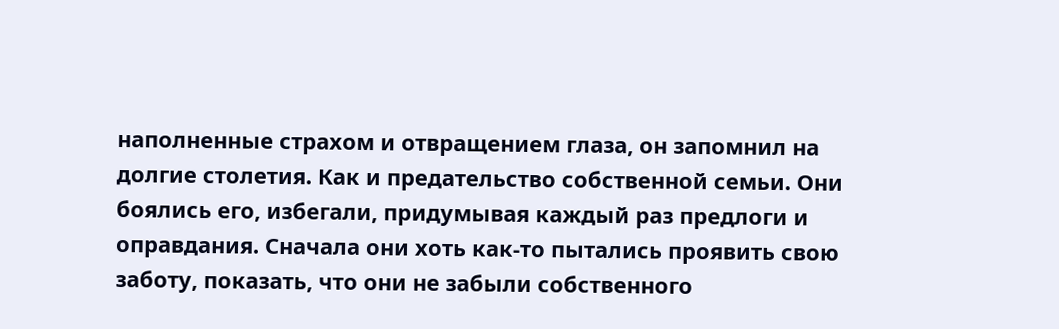наполненные страхом и отвращением глаза, он запомнил на долгие столетия. Как и предательство собственной семьи. Они боялись его, избегали, придумывая каждый раз предлоги и оправдания. Сначала они хоть как-то пытались проявить свою заботу, показать, что они не забыли собственного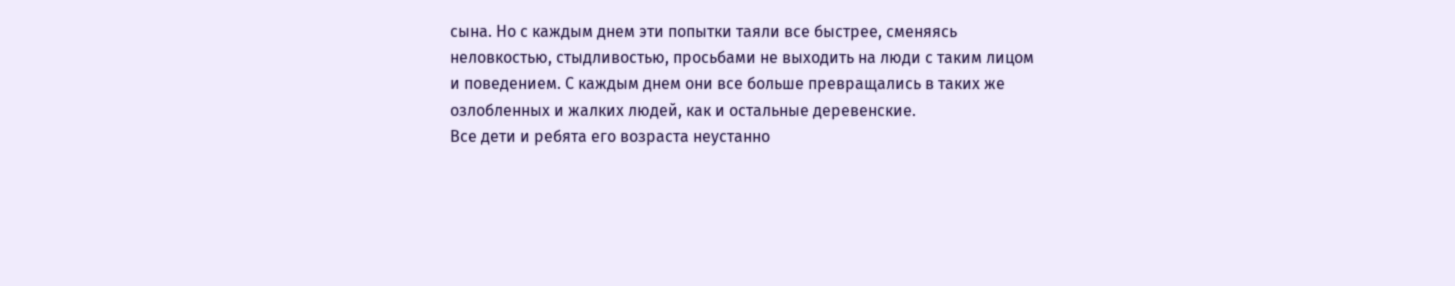сына. Но с каждым днем эти попытки таяли все быстрее, сменяясь неловкостью, стыдливостью, просьбами не выходить на люди с таким лицом и поведением. С каждым днем они все больше превращались в таких же озлобленных и жалких людей, как и остальные деревенские.
Все дети и ребята его возраста неустанно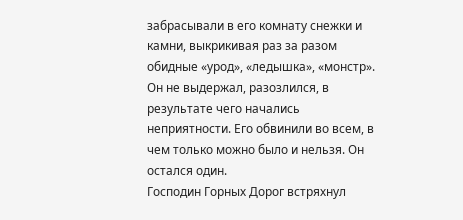забрасывали в его комнату снежки и камни, выкрикивая раз за разом обидные «урод», «ледышка», «монстр». Он не выдержал, разозлился, в результате чего начались неприятности. Его обвинили во всем, в чем только можно было и нельзя. Он остался один.
Господин Горных Дорог встряхнул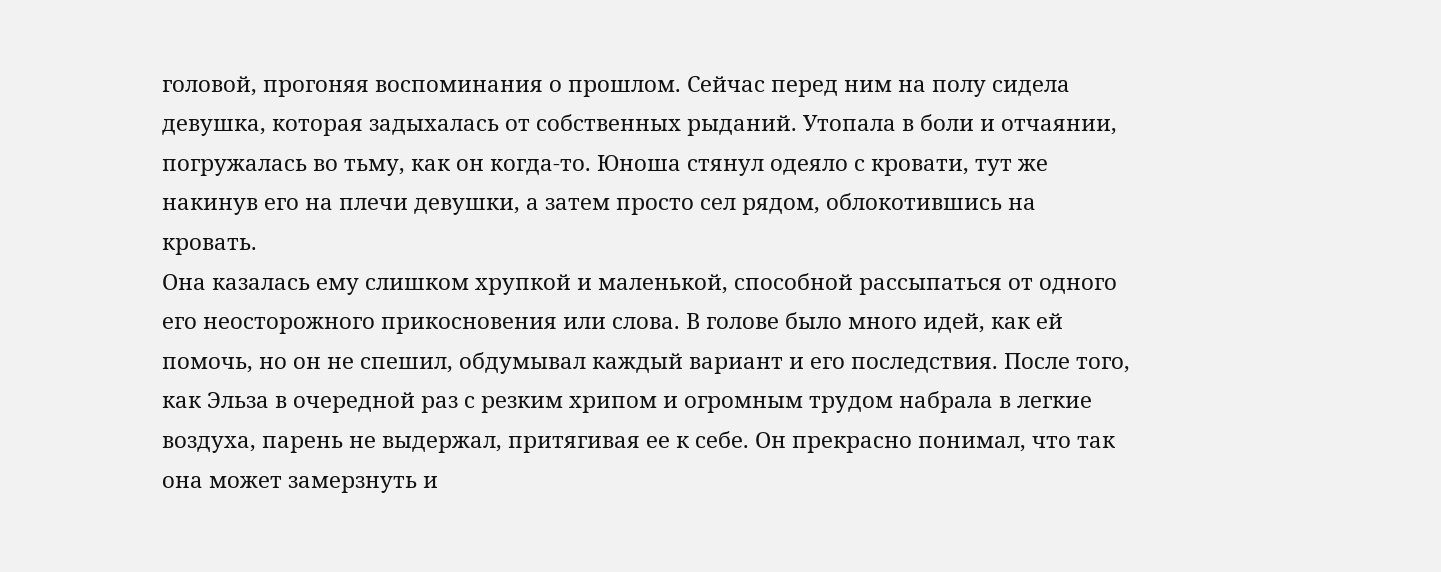головой, прогоняя воспоминания о прошлом. Сейчас перед ним на полу сидела девушка, которая задыхалась от собственных рыданий. Утопала в боли и отчаянии, погружалась во тьму, как он когда-то. Юноша стянул одеяло с кровати, тут же накинув его на плечи девушки, а затем просто сел рядом, облокотившись на кровать.
Она казалась ему слишком хрупкой и маленькой, способной рассыпаться от одного его неосторожного прикосновения или слова. В голове было много идей, как ей помочь, но он не спешил, обдумывал каждый вариант и его последствия. После того, как Эльза в очередной раз с резким хрипом и огромным трудом набрала в легкие воздуха, парень не выдержал, притягивая ее к себе. Он прекрасно понимал, что так она может замерзнуть и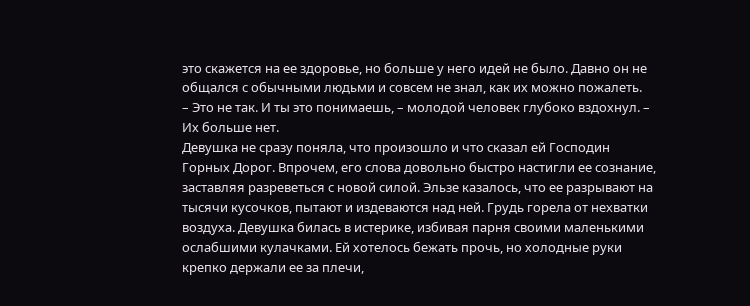это скажется на ее здоровье, но больше у него идей не было. Давно он не общался с обычными людьми и совсем не знал, как их можно пожалеть.
– Это не так. И ты это понимаешь, – молодой человек глубоко вздохнул. – Их больше нет.
Девушка не сразу поняла, что произошло и что сказал ей Господин Горных Дорог. Впрочем, его слова довольно быстро настигли ее сознание, заставляя разреветься с новой силой. Эльзе казалось, что ее разрывают на тысячи кусочков, пытают и издеваются над ней. Грудь горела от нехватки воздуха. Девушка билась в истерике, избивая парня своими маленькими ослабшими кулачками. Ей хотелось бежать прочь, но холодные руки крепко держали ее за плечи,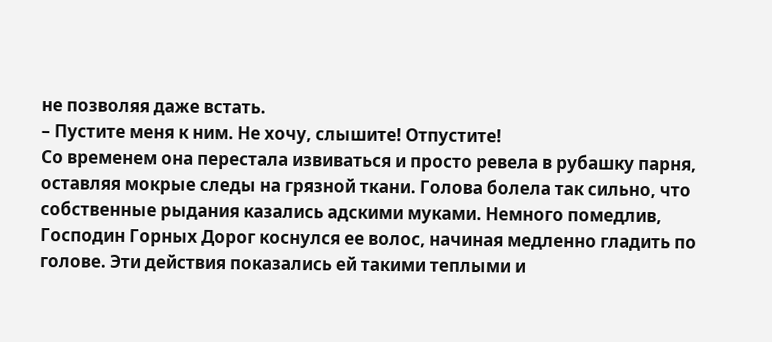не позволяя даже встать.
– Пустите меня к ним. Не хочу, слышите! Отпустите!
Со временем она перестала извиваться и просто ревела в рубашку парня, оставляя мокрые следы на грязной ткани. Голова болела так сильно, что собственные рыдания казались адскими муками. Немного помедлив, Господин Горных Дорог коснулся ее волос, начиная медленно гладить по голове. Эти действия показались ей такими теплыми и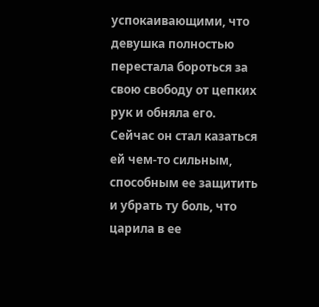успокаивающими, что девушка полностью перестала бороться за свою свободу от цепких рук и обняла его. Сейчас он стал казаться ей чем-то сильным, способным ее защитить и убрать ту боль, что царила в ее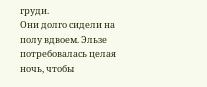груди.
Они долго сидели на полу вдвоем. Эльзе потребовалась целая ночь, чтобы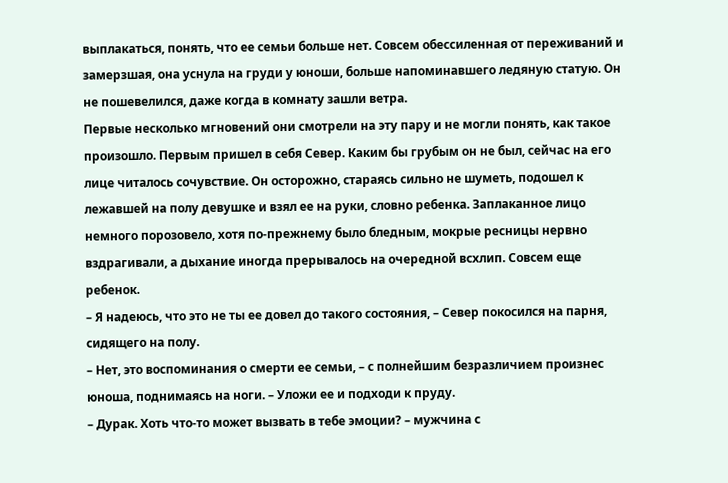выплакаться, понять, что ее семьи больше нет. Совсем обессиленная от переживаний и замерзшая, она уснула на груди у юноши, больше напоминавшего ледяную статую. Он не пошевелился, даже когда в комнату зашли ветра.
Первые несколько мгновений они смотрели на эту пару и не могли понять, как такое произошло. Первым пришел в себя Север. Каким бы грубым он не был, сейчас на его лице читалось сочувствие. Он осторожно, стараясь сильно не шуметь, подошел к лежавшей на полу девушке и взял ее на руки, словно ребенка. Заплаканное лицо немного порозовело, хотя по-прежнему было бледным, мокрые ресницы нервно вздрагивали, а дыхание иногда прерывалось на очередной всхлип. Совсем еще ребенок.
– Я надеюсь, что это не ты ее довел до такого состояния, – Север покосился на парня, сидящего на полу.
– Нет, это воспоминания о смерти ее семьи, – с полнейшим безразличием произнес юноша, поднимаясь на ноги. – Уложи ее и подходи к пруду.
– Дурак. Хоть что-то может вызвать в тебе эмоции? – мужчина с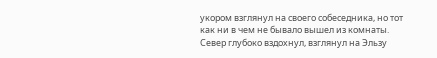укором взглянул на своего собеседника, но тот как ни в чем не бывало вышел из комнаты.
Север глубоко вздохнул, взглянул на Эльзу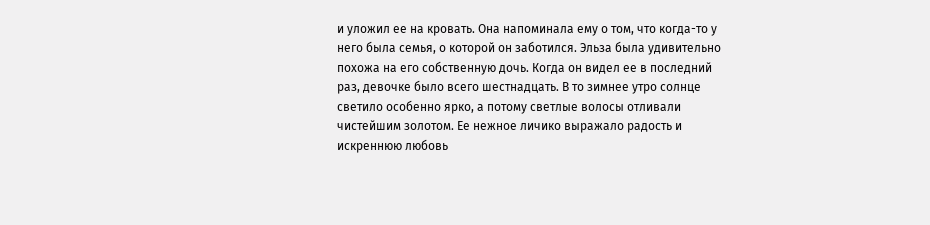и уложил ее на кровать. Она напоминала ему о том, что когда-то у него была семья, о которой он заботился. Эльза была удивительно похожа на его собственную дочь. Когда он видел ее в последний раз, девочке было всего шестнадцать. В то зимнее утро солнце светило особенно ярко, а потому светлые волосы отливали чистейшим золотом. Ее нежное личико выражало радость и искреннюю любовь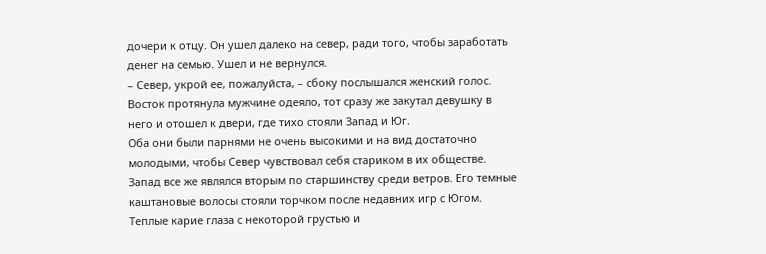дочери к отцу. Он ушел далеко на север, ради того, чтобы заработать денег на семью. Ушел и не вернулся.
– Север, укрой ее, пожалуйста, – сбоку послышался женский голос.
Восток протянула мужчине одеяло, тот сразу же закутал девушку в него и отошел к двери, где тихо стояли Запад и Юг.
Оба они были парнями не очень высокими и на вид достаточно молодыми, чтобы Север чувствовал себя стариком в их обществе. Запад все же являлся вторым по старшинству среди ветров. Его темные каштановые волосы стояли торчком после недавних игр с Югом. Теплые карие глаза с некоторой грустью и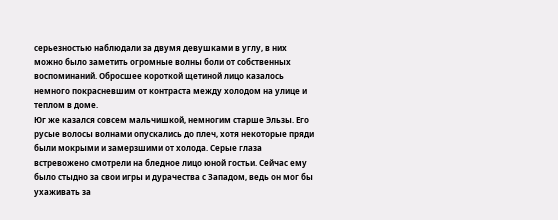серьезностью наблюдали за двумя девушками в углу, в них можно было заметить огромные волны боли от собственных воспоминаний. Обросшее короткой щетиной лицо казалось немного покрасневшим от контраста между холодом на улице и теплом в доме.
Юг же казался совсем мальчишкой, немногим старше Эльзы. Его русые волосы волнами опускались до плеч, хотя некоторые пряди были мокрыми и замерзшими от холода. Серые глаза встревожено смотрели на бледное лицо юной гостьи. Сейчас ему было стыдно за свои игры и дурачества с Западом, ведь он мог бы ухаживать за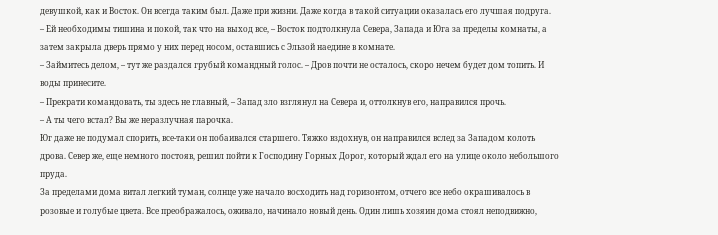девушкой, как и Восток. Он всегда таким был. Даже при жизни. Даже когда в такой ситуации оказалась его лучшая подруга.
– Ей необходимы тишина и покой, так что на выход все, – Восток подтолкнула Севера, Запада и Юга за пределы комнаты, а затем закрыла дверь прямо у них перед носом, оставшись с Эльзой наедине в комнате.
– Займитесь делом, – тут же раздался грубый командный голос. – Дров почти не осталось, скоро нечем будет дом топить. И воды принесите.
– Прекрати командовать, ты здесь не главный, – Запад зло взглянул на Севера и, оттолкнув его, направился прочь.
– А ты чего встал? Вы же неразлучная парочка.
Юг даже не подумал спорить, все-таки он побаивался старшего. Тяжко вздохнув, он направился вслед за Западом колоть дрова. Север же, еще немного постояв, решил пойти к Господину Горных Дорог, который ждал его на улице около небольшого пруда.
За пределами дома витал легкий туман, солнце уже начало восходить над горизонтом, отчего все небо окрашивалось в розовые и голубые цвета. Все преображалось, оживало, начинало новый день. Один лишь хозяин дома стоял неподвижно,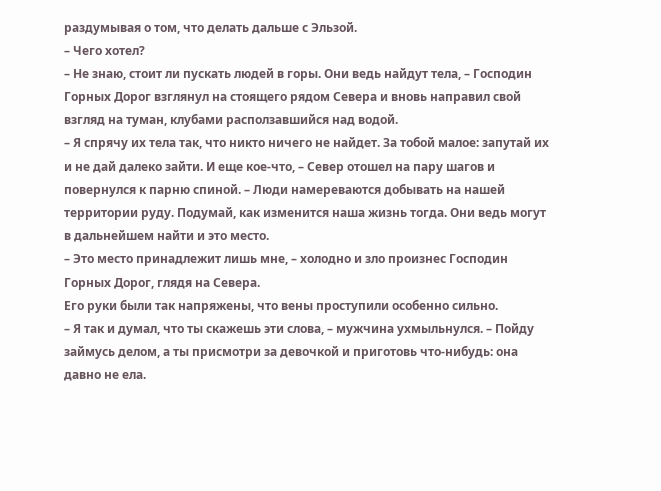раздумывая о том, что делать дальше с Эльзой.
– Чего хотел?
– Не знаю, стоит ли пускать людей в горы. Они ведь найдут тела, – Господин Горных Дорог взглянул на стоящего рядом Севера и вновь направил свой взгляд на туман, клубами расползавшийся над водой.
– Я спрячу их тела так, что никто ничего не найдет. За тобой малое: запутай их и не дай далеко зайти. И еще кое-что, – Север отошел на пару шагов и повернулся к парню спиной. – Люди намереваются добывать на нашей территории руду. Подумай, как изменится наша жизнь тогда. Они ведь могут в дальнейшем найти и это место.
– Это место принадлежит лишь мне, – холодно и зло произнес Господин Горных Дорог, глядя на Севера.
Его руки были так напряжены, что вены проступили особенно сильно.
– Я так и думал, что ты скажешь эти слова, – мужчина ухмыльнулся. – Пойду займусь делом, а ты присмотри за девочкой и приготовь что-нибудь: она давно не ела.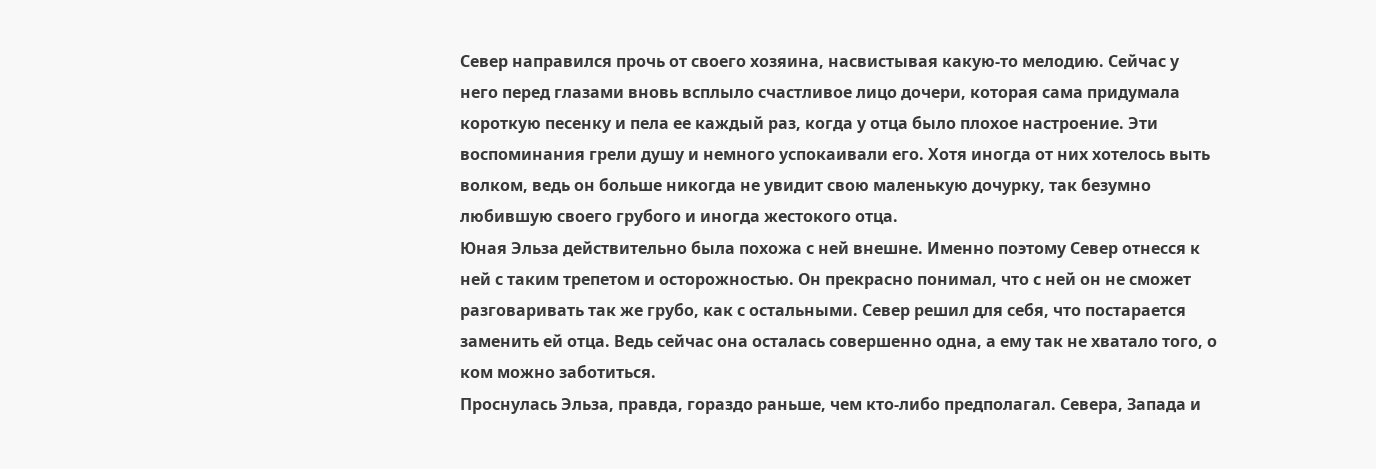Север направился прочь от своего хозяина, насвистывая какую-то мелодию. Сейчас у него перед глазами вновь всплыло счастливое лицо дочери, которая сама придумала короткую песенку и пела ее каждый раз, когда у отца было плохое настроение. Эти воспоминания грели душу и немного успокаивали его. Хотя иногда от них хотелось выть волком, ведь он больше никогда не увидит свою маленькую дочурку, так безумно любившую своего грубого и иногда жестокого отца.
Юная Эльза действительно была похожа с ней внешне. Именно поэтому Север отнесся к ней с таким трепетом и осторожностью. Он прекрасно понимал, что с ней он не сможет разговаривать так же грубо, как с остальными. Север решил для себя, что постарается заменить ей отца. Ведь сейчас она осталась совершенно одна, а ему так не хватало того, о ком можно заботиться.
Проснулась Эльза, правда, гораздо раньше, чем кто-либо предполагал. Севера, Запада и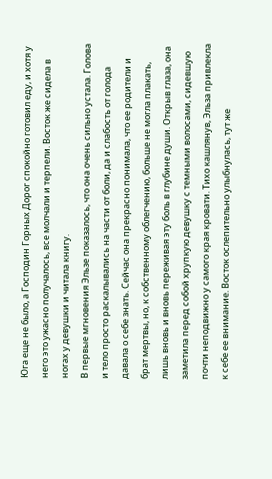Юга еще не было, а Господин Горных Дорог спокойно готовил еду, и хотя у него это ужасно получалось, все молчали и терпели. Восток же сидела в ногах у девушки и читала книгу.
В первые мгновения Эльзе показалось, что она очень сильно устала. Голова и тело просто раскалывались на части от боли, да и слабость от голода давала о себе знать. Сейчас она прекрасно понимала, что ее родители и брат мертвы, но, к собственному облегчению, больше не могла плакать, лишь вновь и вновь переживая эту боль в глубине души. Открыв глаза, она заметила перед собой хрупкую девушку с темными волосами, сидевшую почти неподвижно у самого края кровати. Тихо кашлянув, Эльза привлекла к себе ее внимание. Восток ослепительно улыбнулась, тут же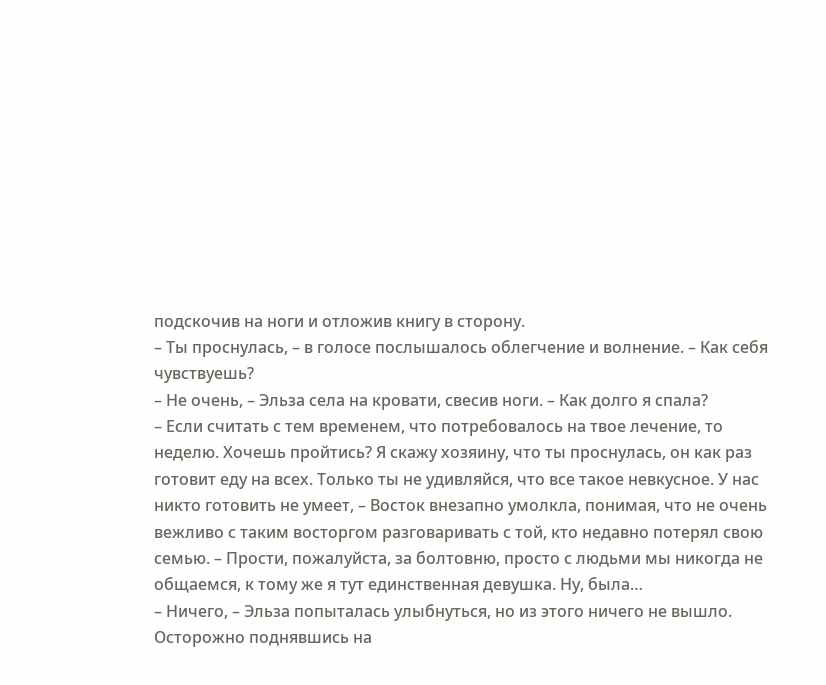подскочив на ноги и отложив книгу в сторону.
– Ты проснулась, – в голосе послышалось облегчение и волнение. – Как себя чувствуешь?
– Не очень, – Эльза села на кровати, свесив ноги. – Как долго я спала?
– Если считать с тем временем, что потребовалось на твое лечение, то неделю. Хочешь пройтись? Я скажу хозяину, что ты проснулась, он как раз готовит еду на всех. Только ты не удивляйся, что все такое невкусное. У нас никто готовить не умеет, – Восток внезапно умолкла, понимая, что не очень вежливо с таким восторгом разговаривать с той, кто недавно потерял свою семью. – Прости, пожалуйста, за болтовню, просто с людьми мы никогда не общаемся, к тому же я тут единственная девушка. Ну, была…
– Ничего, – Эльза попыталась улыбнуться, но из этого ничего не вышло.
Осторожно поднявшись на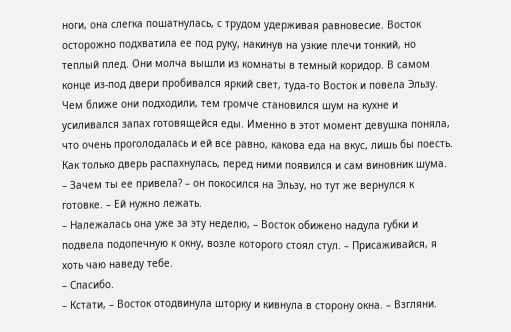ноги, она слегка пошатнулась, с трудом удерживая равновесие. Восток осторожно подхватила ее под руку, накинув на узкие плечи тонкий, но теплый плед. Они молча вышли из комнаты в темный коридор. В самом конце из-под двери пробивался яркий свет, туда-то Восток и повела Эльзу. Чем ближе они подходили, тем громче становился шум на кухне и усиливался запах готовящейся еды. Именно в этот момент девушка поняла, что очень проголодалась и ей все равно, какова еда на вкус, лишь бы поесть. Как только дверь распахнулась, перед ними появился и сам виновник шума.
– Зачем ты ее привела? – он покосился на Эльзу, но тут же вернулся к готовке. – Ей нужно лежать.
– Належалась она уже за эту неделю, – Восток обижено надула губки и подвела подопечную к окну, возле которого стоял стул. – Присаживайся, я хоть чаю наведу тебе.
– Спасибо.
– Кстати, – Восток отодвинула шторку и кивнула в сторону окна. – Взгляни.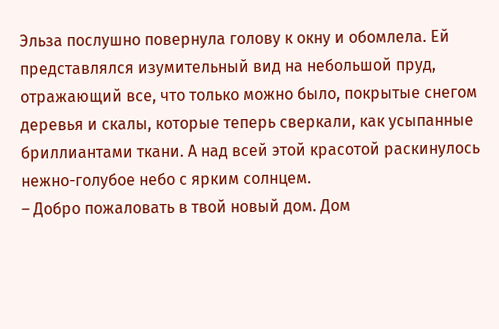Эльза послушно повернула голову к окну и обомлела. Ей представлялся изумительный вид на небольшой пруд, отражающий все, что только можно было, покрытые снегом деревья и скалы, которые теперь сверкали, как усыпанные бриллиантами ткани. А над всей этой красотой раскинулось нежно-голубое небо с ярким солнцем.
– Добро пожаловать в твой новый дом. Дом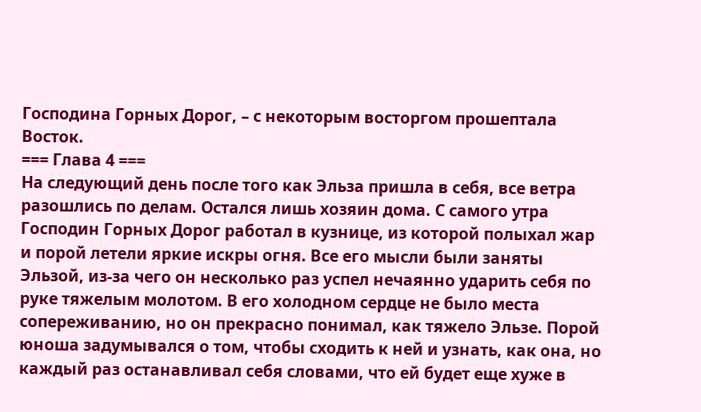Господина Горных Дорог, – с некоторым восторгом прошептала Восток.
=== Глава 4 ===
На следующий день после того как Эльза пришла в себя, все ветра разошлись по делам. Остался лишь хозяин дома. С самого утра Господин Горных Дорог работал в кузнице, из которой полыхал жар и порой летели яркие искры огня. Все его мысли были заняты Эльзой, из-за чего он несколько раз успел нечаянно ударить себя по руке тяжелым молотом. В его холодном сердце не было места сопереживанию, но он прекрасно понимал, как тяжело Эльзе. Порой юноша задумывался о том, чтобы сходить к ней и узнать, как она, но каждый раз останавливал себя словами, что ей будет еще хуже в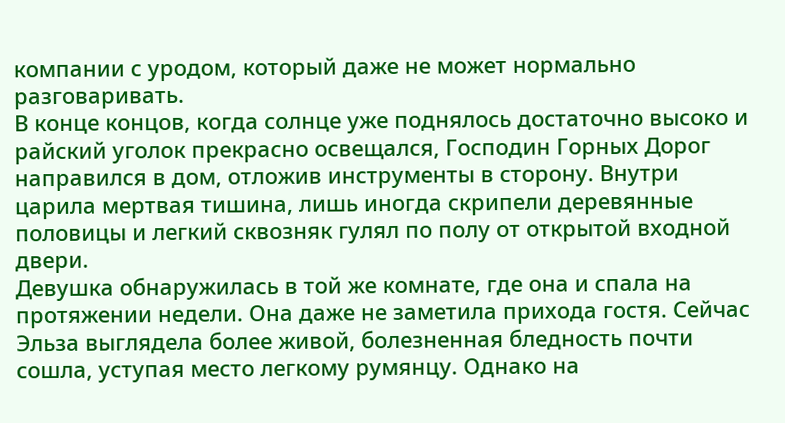компании с уродом, который даже не может нормально разговаривать.
В конце концов, когда солнце уже поднялось достаточно высоко и райский уголок прекрасно освещался, Господин Горных Дорог направился в дом, отложив инструменты в сторону. Внутри царила мертвая тишина, лишь иногда скрипели деревянные половицы и легкий сквозняк гулял по полу от открытой входной двери.
Девушка обнаружилась в той же комнате, где она и спала на протяжении недели. Она даже не заметила прихода гостя. Сейчас Эльза выглядела более живой, болезненная бледность почти сошла, уступая место легкому румянцу. Однако на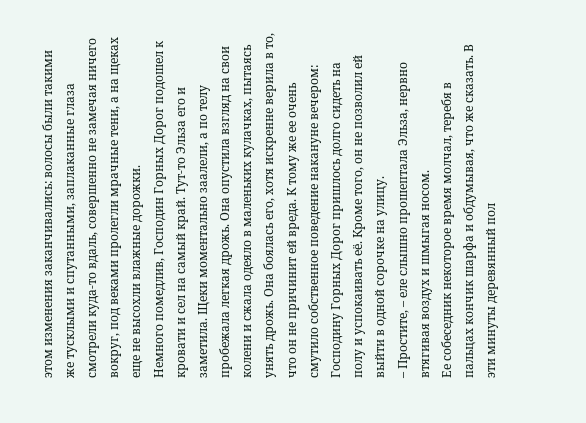этом изменения заканчивались: волосы были такими же тусклыми и спутанными, заплаканные глаза смотрели куда-то вдаль, совершенно не замечая ничего вокруг, под веками пролегли мрачные тени, а на щеках еще не высохли влажные дорожки.
Немного помедлив, Господин Горных Дорог подошел к кровати и сел на самый край. Тут-то Эльза его и заметила. Щеки моментально заалели, а по телу пробежала легкая дрожь. Она опустила взгляд на свои колени и сжала одеяло в маленьких кулачках, пытаясь унять дрожь. Она боялась его, хотя искренне верила в то, что он не причинит ей вреда. К тому же ее очень смутило собственное поведение накануне вечером: Господину Горных Дорог пришлось долго сидеть на полу и успокаивать её. Кроме того, он не позволил ей выйти в одной сорочке на улицу.
– Простите, – еле слышно прошептала Эльза, нервно втягивая воздух и шмыгая носом.
Ее собеседник некоторое время молчал, теребя в пальцах кончик шарфа и обдумывая, что же сказать. В эти минуты деревянный пол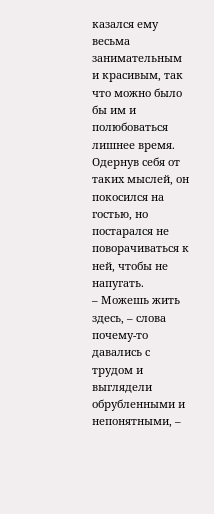казался ему весьма занимательным и красивым, так что можно было бы им и полюбоваться лишнее время. Одернув себя от таких мыслей, он покосился на гостью, но постарался не поворачиваться к ней, чтобы не напугать.
– Можешь жить здесь, – слова почему-то давались с трудом и выглядели обрубленными и непонятными, –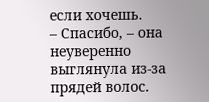если хочешь.
– Спасибо, – она неуверенно выглянула из-за прядей волос.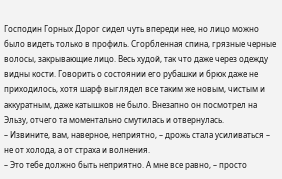Господин Горных Дорог сидел чуть впереди нее, но лицо можно было видеть только в профиль. Сгорбленная спина, грязные черные волосы, закрывающие лицо. Весь худой, так что даже через одежду видны кости. Говорить о состоянии его рубашки и брюк даже не приходилось, хотя шарф выглядел все таким же новым, чистым и аккуратным, даже катышков не было. Внезапно он посмотрел на Эльзу, отчего та моментально смутилась и отвернулась.
– Извините, вам, наверное, неприятно, – дрожь стала усиливаться – не от холода, а от страха и волнения.
– Это тебе должно быть неприятно. А мне все равно, – просто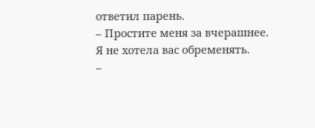ответил парень.
– Простите меня за вчерашнее. Я не хотела вас обременять.
–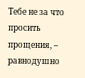Тебе не за что просить прощения, – равнодушно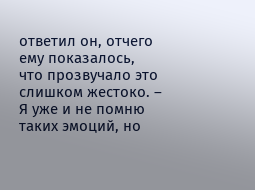ответил он, отчего ему показалось, что прозвучало это слишком жестоко. – Я уже и не помню таких эмоций, но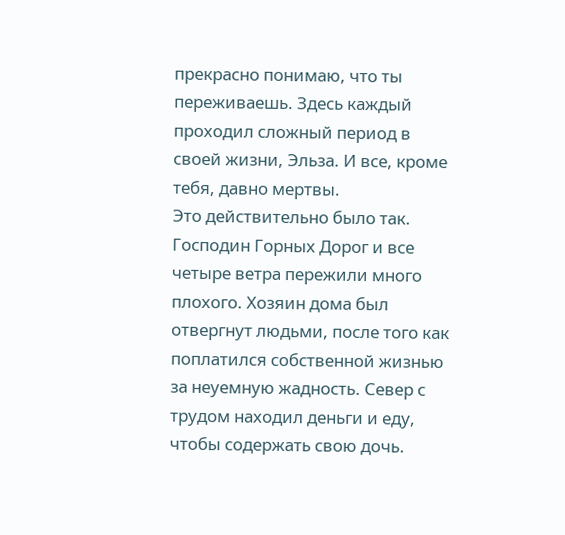прекрасно понимаю, что ты переживаешь. Здесь каждый проходил сложный период в своей жизни, Эльза. И все, кроме тебя, давно мертвы.
Это действительно было так. Господин Горных Дорог и все четыре ветра пережили много плохого. Хозяин дома был отвергнут людьми, после того как поплатился собственной жизнью за неуемную жадность. Север с трудом находил деньги и еду, чтобы содержать свою дочь.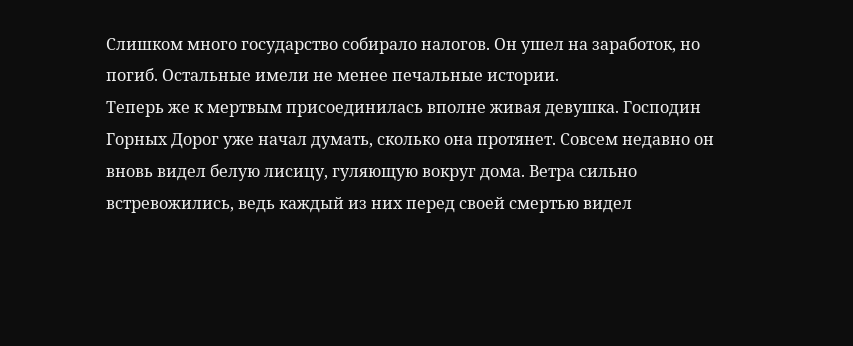Слишком много государство собирало налогов. Он ушел на заработок, но погиб. Остальные имели не менее печальные истории.
Теперь же к мертвым присоединилась вполне живая девушка. Господин Горных Дорог уже начал думать, сколько она протянет. Совсем недавно он вновь видел белую лисицу, гуляющую вокруг дома. Ветра сильно встревожились, ведь каждый из них перед своей смертью видел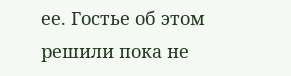ее. Гостье об этом решили пока не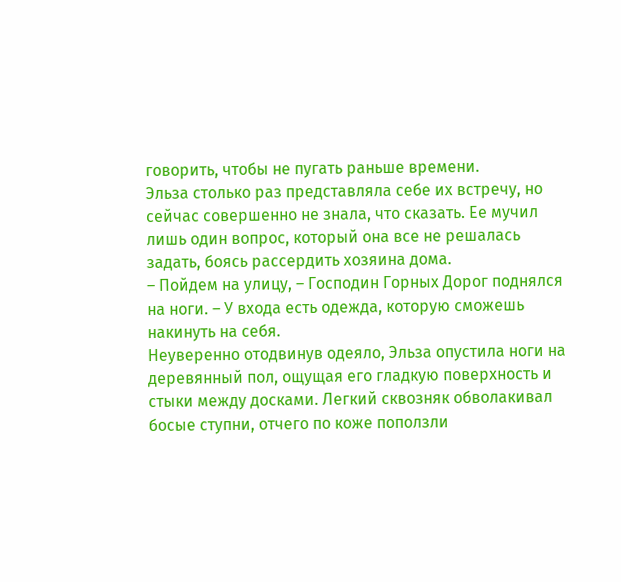говорить, чтобы не пугать раньше времени.
Эльза столько раз представляла себе их встречу, но сейчас совершенно не знала, что сказать. Ее мучил лишь один вопрос, который она все не решалась задать, боясь рассердить хозяина дома.
– Пойдем на улицу, – Господин Горных Дорог поднялся на ноги. – У входа есть одежда, которую сможешь накинуть на себя.
Неуверенно отодвинув одеяло, Эльза опустила ноги на деревянный пол, ощущая его гладкую поверхность и стыки между досками. Легкий сквозняк обволакивал босые ступни, отчего по коже поползли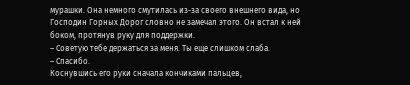мурашки. Она немного смутилась из-за своего внешнего вида, но Господин Горных Дорог словно не замечал этого. Он встал к ней боком, протянув руку для поддержки.
– Советую тебе держаться за меня. Ты еще слишком слаба.
– Спасибо.
Коснувшись его руки сначала кончиками пальцев,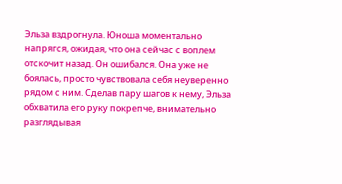Эльза вздрогнула. Юноша моментально напрягся, ожидая, что она сейчас с воплем отскочит назад. Он ошибался. Она уже не боялась, просто чувствовала себя неуверенно рядом с ним. Сделав пару шагов к нему, Эльза обхватила его руку покрепче, внимательно разглядывая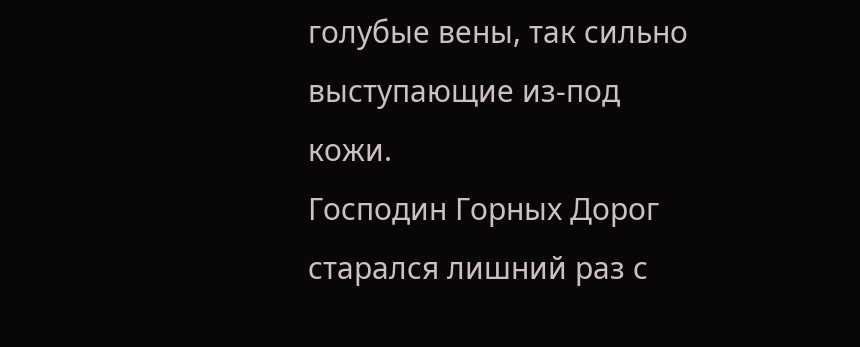голубые вены, так сильно выступающие из-под кожи.
Господин Горных Дорог старался лишний раз с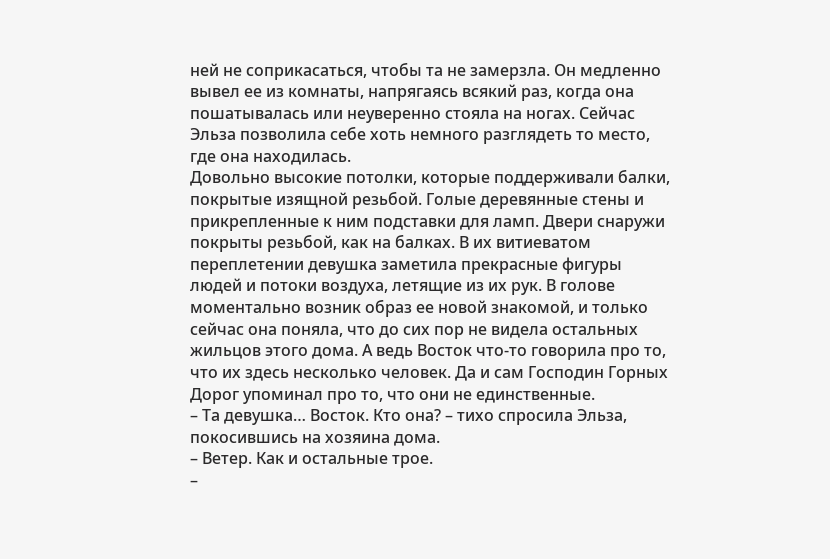ней не соприкасаться, чтобы та не замерзла. Он медленно вывел ее из комнаты, напрягаясь всякий раз, когда она пошатывалась или неуверенно стояла на ногах. Сейчас Эльза позволила себе хоть немного разглядеть то место, где она находилась.
Довольно высокие потолки, которые поддерживали балки, покрытые изящной резьбой. Голые деревянные стены и прикрепленные к ним подставки для ламп. Двери снаружи покрыты резьбой, как на балках. В их витиеватом переплетении девушка заметила прекрасные фигуры людей и потоки воздуха, летящие из их рук. В голове моментально возник образ ее новой знакомой, и только сейчас она поняла, что до сих пор не видела остальных жильцов этого дома. А ведь Восток что-то говорила про то, что их здесь несколько человек. Да и сам Господин Горных Дорог упоминал про то, что они не единственные.
– Та девушка… Восток. Кто она? – тихо спросила Эльза, покосившись на хозяина дома.
– Ветер. Как и остальные трое.
–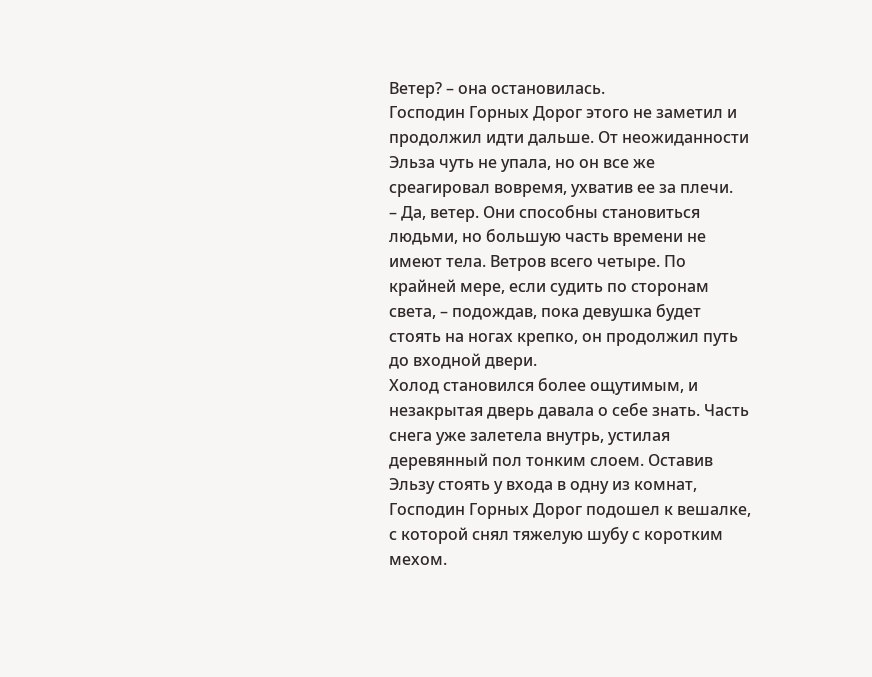Ветер? – она остановилась.
Господин Горных Дорог этого не заметил и продолжил идти дальше. От неожиданности Эльза чуть не упала, но он все же среагировал вовремя, ухватив ее за плечи.
– Да, ветер. Они способны становиться людьми, но большую часть времени не имеют тела. Ветров всего четыре. По крайней мере, если судить по сторонам света, – подождав, пока девушка будет стоять на ногах крепко, он продолжил путь до входной двери.
Холод становился более ощутимым, и незакрытая дверь давала о себе знать. Часть снега уже залетела внутрь, устилая деревянный пол тонким слоем. Оставив Эльзу стоять у входа в одну из комнат, Господин Горных Дорог подошел к вешалке, с которой снял тяжелую шубу с коротким мехом.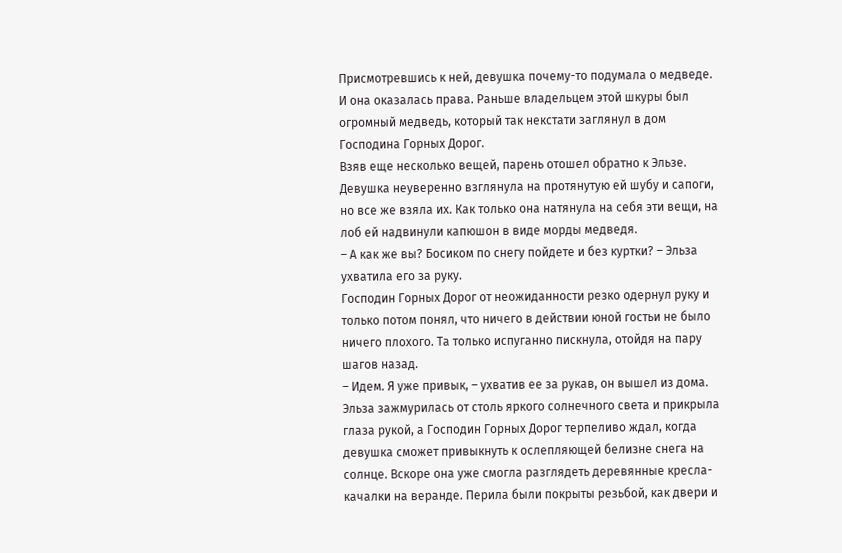Присмотревшись к ней, девушка почему-то подумала о медведе. И она оказалась права. Раньше владельцем этой шкуры был огромный медведь, который так некстати заглянул в дом Господина Горных Дорог.
Взяв еще несколько вещей, парень отошел обратно к Эльзе. Девушка неуверенно взглянула на протянутую ей шубу и сапоги, но все же взяла их. Как только она натянула на себя эти вещи, на лоб ей надвинули капюшон в виде морды медведя.
– А как же вы? Босиком по снегу пойдете и без куртки? – Эльза ухватила его за руку.
Господин Горных Дорог от неожиданности резко одернул руку и только потом понял, что ничего в действии юной гостьи не было ничего плохого. Та только испуганно пискнула, отойдя на пару шагов назад.
– Идем. Я уже привык, – ухватив ее за рукав, он вышел из дома.
Эльза зажмурилась от столь яркого солнечного света и прикрыла глаза рукой, а Господин Горных Дорог терпеливо ждал, когда девушка сможет привыкнуть к ослепляющей белизне снега на солнце. Вскоре она уже смогла разглядеть деревянные кресла-качалки на веранде. Перила были покрыты резьбой, как двери и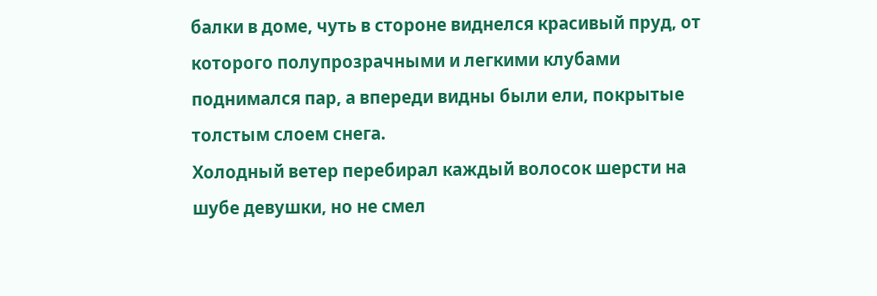балки в доме, чуть в стороне виднелся красивый пруд, от которого полупрозрачными и легкими клубами поднимался пар, а впереди видны были ели, покрытые толстым слоем снега.
Холодный ветер перебирал каждый волосок шерсти на шубе девушки, но не смел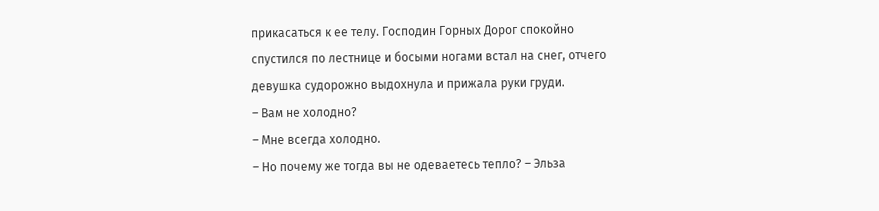прикасаться к ее телу. Господин Горных Дорог спокойно спустился по лестнице и босыми ногами встал на снег, отчего девушка судорожно выдохнула и прижала руки груди.
– Вам не холодно?
– Мне всегда холодно.
– Но почему же тогда вы не одеваетесь тепло? – Эльза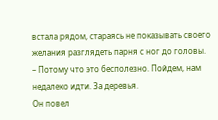встала рядом, стараясь не показывать своего желания разглядеть парня с ног до головы.
– Потому что это бесполезно. Пойдем, нам недалеко идти. За деревья.
Он повел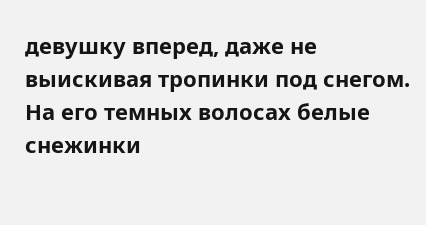девушку вперед, даже не выискивая тропинки под снегом. На его темных волосах белые снежинки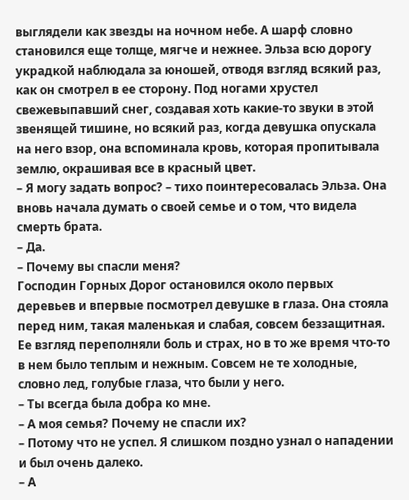выглядели как звезды на ночном небе. А шарф словно становился еще толще, мягче и нежнее. Эльза всю дорогу украдкой наблюдала за юношей, отводя взгляд всякий раз, как он смотрел в ее сторону. Под ногами хрустел свежевыпавший снег, создавая хоть какие-то звуки в этой звенящей тишине, но всякий раз, когда девушка опускала на него взор, она вспоминала кровь, которая пропитывала землю, окрашивая все в красный цвет.
– Я могу задать вопрос? – тихо поинтересовалась Эльза. Она вновь начала думать о своей семье и о том, что видела смерть брата.
– Да.
– Почему вы спасли меня?
Господин Горных Дорог остановился около первых деревьев и впервые посмотрел девушке в глаза. Она стояла перед ним, такая маленькая и слабая, совсем беззащитная. Ее взгляд переполняли боль и страх, но в то же время что-то в нем было теплым и нежным. Совсем не те холодные, словно лед, голубые глаза, что были у него.
– Ты всегда была добра ко мне.
– А моя семья? Почему не спасли их?
– Потому что не успел. Я слишком поздно узнал о нападении и был очень далеко.
– А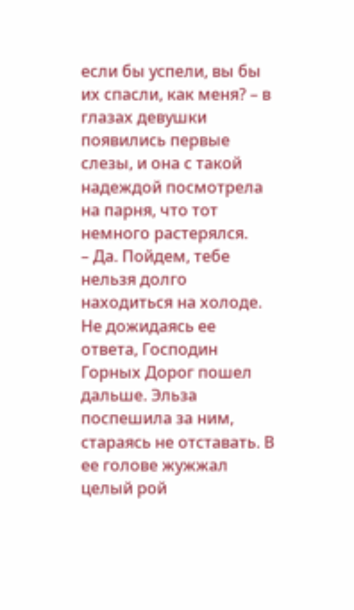если бы успели, вы бы их спасли, как меня? – в глазах девушки появились первые слезы, и она с такой надеждой посмотрела на парня, что тот немного растерялся.
– Да. Пойдем, тебе нельзя долго находиться на холоде.
Не дожидаясь ее ответа, Господин Горных Дорог пошел дальше. Эльза поспешила за ним, стараясь не отставать. В ее голове жужжал целый рой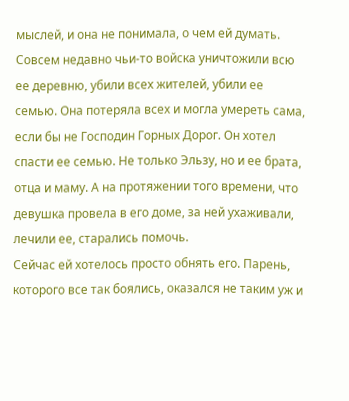мыслей, и она не понимала, о чем ей думать. Совсем недавно чьи-то войска уничтожили всю ее деревню, убили всех жителей, убили ее семью. Она потеряла всех и могла умереть сама, если бы не Господин Горных Дорог. Он хотел спасти ее семью. Не только Эльзу, но и ее брата, отца и маму. А на протяжении того времени, что девушка провела в его доме, за ней ухаживали, лечили ее, старались помочь.
Сейчас ей хотелось просто обнять его. Парень, которого все так боялись, оказался не таким уж и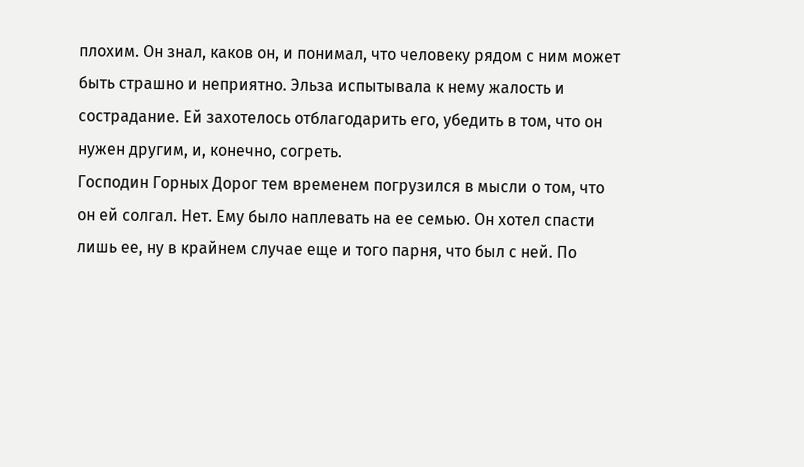плохим. Он знал, каков он, и понимал, что человеку рядом с ним может быть страшно и неприятно. Эльза испытывала к нему жалость и сострадание. Ей захотелось отблагодарить его, убедить в том, что он нужен другим, и, конечно, согреть.
Господин Горных Дорог тем временем погрузился в мысли о том, что он ей солгал. Нет. Ему было наплевать на ее семью. Он хотел спасти лишь ее, ну в крайнем случае еще и того парня, что был с ней. По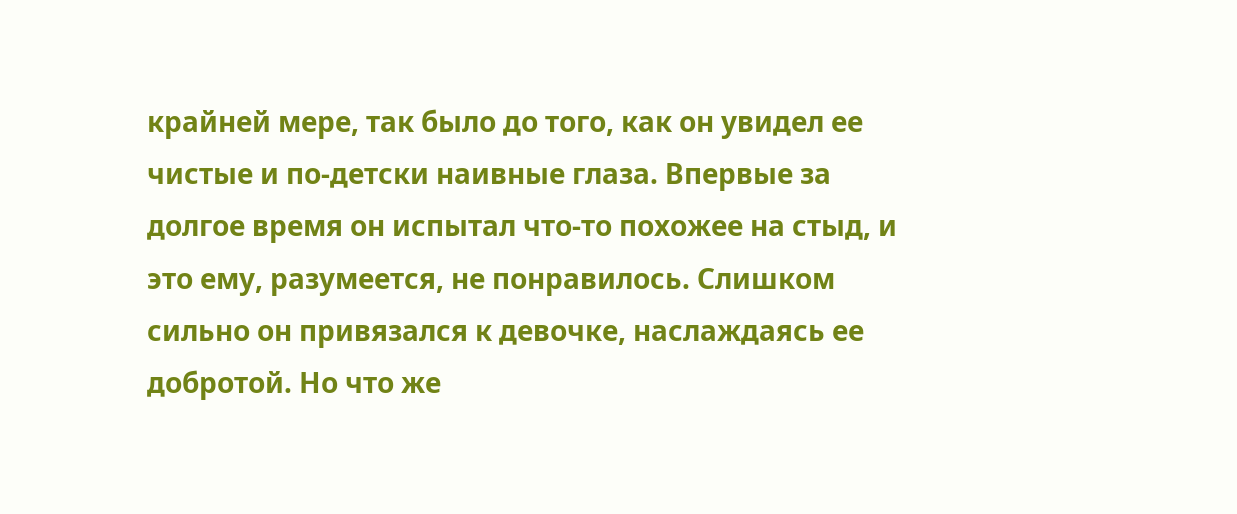крайней мере, так было до того, как он увидел ее чистые и по-детски наивные глаза. Впервые за долгое время он испытал что-то похожее на стыд, и это ему, разумеется, не понравилось. Слишком сильно он привязался к девочке, наслаждаясь ее добротой. Но что же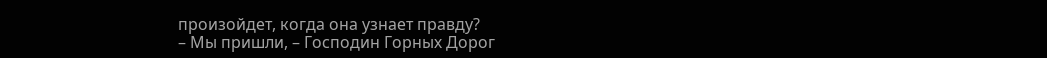произойдет, когда она узнает правду?
– Мы пришли, – Господин Горных Дорог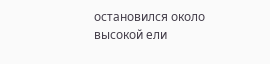остановился около высокой ели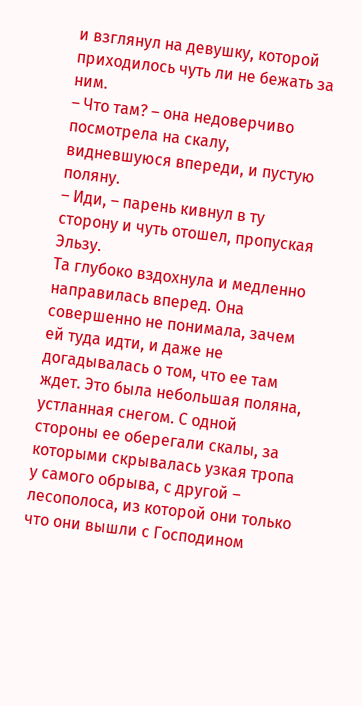и взглянул на девушку, которой приходилось чуть ли не бежать за ним.
– Что там? – она недоверчиво посмотрела на скалу, видневшуюся впереди, и пустую поляну.
– Иди, – парень кивнул в ту сторону и чуть отошел, пропуская Эльзу.
Та глубоко вздохнула и медленно направилась вперед. Она совершенно не понимала, зачем ей туда идти, и даже не догадывалась о том, что ее там ждет. Это была небольшая поляна, устланная снегом. С одной стороны ее оберегали скалы, за которыми скрывалась узкая тропа у самого обрыва, с другой – лесополоса, из которой они только что они вышли с Господином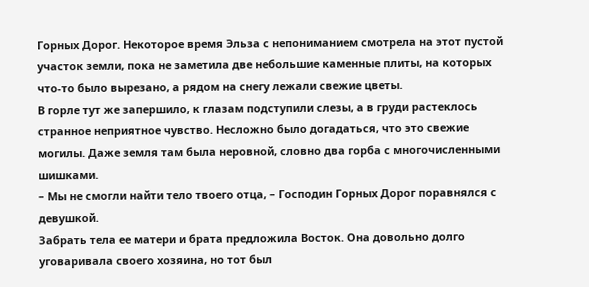Горных Дорог. Некоторое время Эльза с непониманием смотрела на этот пустой участок земли, пока не заметила две небольшие каменные плиты, на которых что-то было вырезано, а рядом на снегу лежали свежие цветы.
В горле тут же запершило, к глазам подступили слезы, а в груди растеклось странное неприятное чувство. Несложно было догадаться, что это свежие могилы. Даже земля там была неровной, словно два горба с многочисленными шишками.
– Мы не смогли найти тело твоего отца, – Господин Горных Дорог поравнялся с девушкой.
Забрать тела ее матери и брата предложила Восток. Она довольно долго уговаривала своего хозяина, но тот был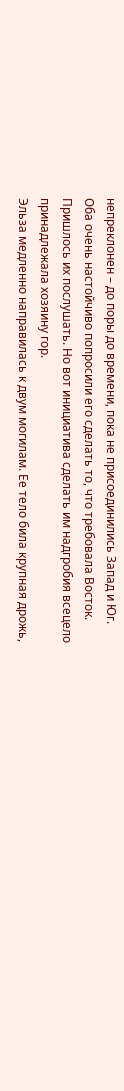непреклонен – до поры до времени, пока не присоединились Запад и Юг. Оба очень настойчиво попросили его сделать то, что требовала Восток. Пришлось их послушать. Но вот инициатива сделать им надгробия всецело принадлежала хозяину гор.
Эльза медленно направилась к двум могилам. Ее тело била крупная дрожь,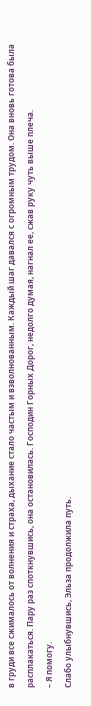в груди все сжималось от волнения и страха, дыхание стало частым и взволнованным. Каждый шаг давался с огромным трудом. Она вновь готова была расплакаться. Пару раз споткнувшись, она остановилась. Господин Горных Дорог, недолго думая, нагнал ее, сжав руку чуть выше плеча.
– Я помогу.
Слабо улыбнувшись, Эльза продолжила путь.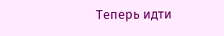Теперь идти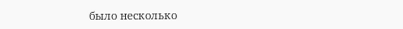было несколько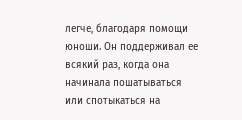легче, благодаря помощи юноши. Он поддерживал ее всякий раз, когда она начинала пошатываться или спотыкаться на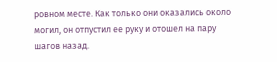ровном месте. Как только они оказались около могил, он отпустил ее руку и отошел на пару шагов назад.